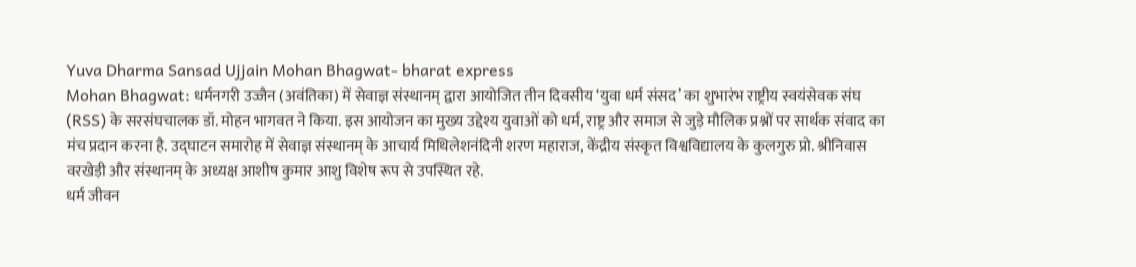Yuva Dharma Sansad Ujjain Mohan Bhagwat- bharat express
Mohan Bhagwat: धर्मनगरी उज्जैन (अवंतिका) में सेवाज्ञ संस्थानम् द्वारा आयोजित तीन दिवसीय ‘युवा धर्म संसद’ का शुभारंभ राष्ट्रीय स्वयंसेवक संघ (RSS) के सरसंघचालक डॉ. मोहन भागवत ने किया. इस आयोजन का मुख्य उद्देश्य युवाओं को धर्म, राष्ट्र और समाज से जुड़े मौलिक प्रश्नों पर सार्थक संवाद का मंच प्रदान करना है. उद्घाटन समारोह में सेवाज्ञ संस्थानम् के आचार्य मिथिलेशनंदिनी शरण महाराज, केंद्रीय संस्कृत विश्वविद्यालय के कुलगुरु प्रो. श्रीनिवास वरखेड़ी और संस्थानम् के अध्यक्ष आशीष कुमार आशु विशेष रूप से उपस्थित रहे.
धर्म जीवन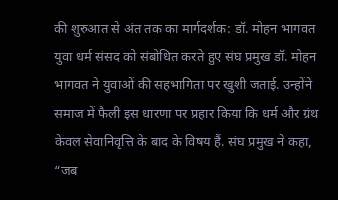की शुरुआत से अंत तक का मार्गदर्शक: डॉ. मोहन भागवत
युवा धर्म संसद को संबोधित करते हुए संघ प्रमुख डॉ. मोहन भागवत ने युवाओं की सहभागिता पर खुशी जताई. उन्होंने समाज में फैली इस धारणा पर प्रहार किया कि धर्म और ग्रंथ केवल सेवानिवृत्ति के बाद के विषय हैं. संघ प्रमुख ने कहा, “जब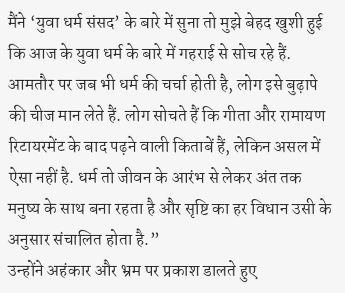मैंने ‘युवा धर्म संसद’ के बारे में सुना तो मुझे बेहद खुशी हुई कि आज के युवा धर्म के बारे में गहराई से सोच रहे हैं. आमतौर पर जब भी धर्म की चर्चा होती है, लोग इसे बुढ़ापे की चीज मान लेते हैं. लोग सोचते हैं कि गीता और रामायण रिटायरमेंट के बाद पढ़ने वाली किताबें हैं, लेकिन असल में ऐसा नहीं है. धर्म तो जीवन के आरंभ से लेकर अंत तक मनुष्य के साथ बना रहता है और सृष्टि का हर विधान उसी के अनुसार संचालित होता है.”
उन्होंने अहंकार और भ्रम पर प्रकाश डालते हुए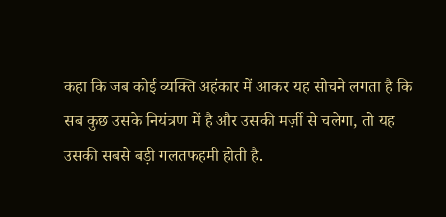कहा कि जब कोई व्यक्ति अहंकार में आकर यह सोचने लगता है कि सब कुछ उसके नियंत्रण में है और उसकी मर्ज़ी से चलेगा, तो यह उसकी सबसे बड़ी गलतफहमी होती है.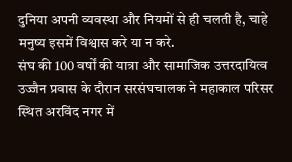दुनिया अपनी व्यवस्था और नियमों से ही चलती है, चाहे मनुष्य इसमें विश्वास करे या न करे.
संघ की 100 वर्षों की यात्रा और सामाजिक उत्तरदायित्व
उज्जैन प्रवास के दौरान सरसंघचालक ने महाकाल परिसर स्थित अरविंद नगर में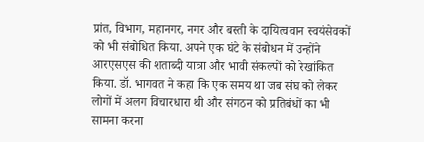प्रांत, विभाग, महानगर, नगर और बस्ती के दायित्ववान स्वयंसेवकों को भी संबोधित किया. अपने एक घंटे के संबोधन में उन्होंने आरएसएस की शताब्दी यात्रा और भावी संकल्पों को रेखांकित किया. डॉ. भागवत ने कहा कि एक समय था जब संघ को लेकर लोगों में अलग विचारधारा थी और संगठन को प्रतिबंधों का भी सामना करना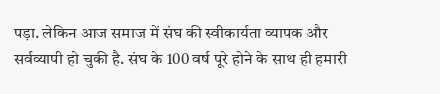पड़ा. लेकिन आज समाज में संघ की स्वीकार्यता व्यापक और सर्वव्यापी हो चुकी है. संघ के 100 वर्ष पूरे होने के साथ ही हमारी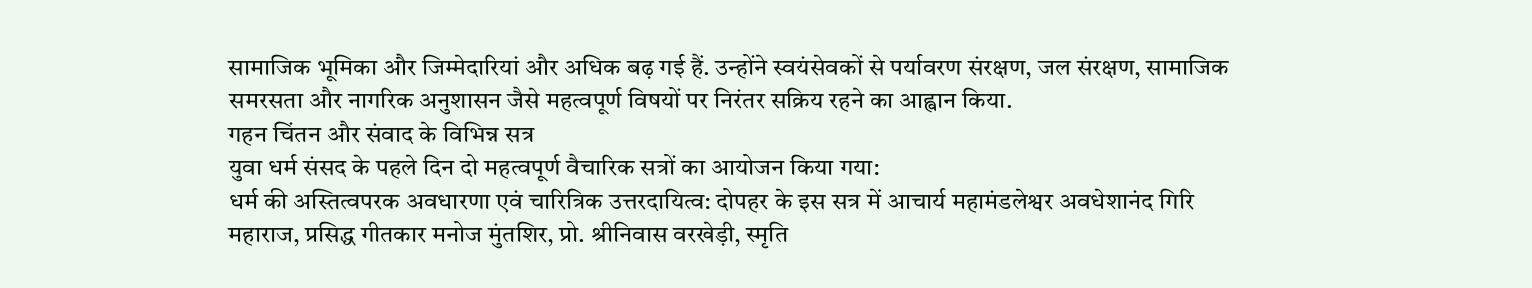सामाजिक भूमिका और जिम्मेदारियां और अधिक बढ़ गई हैं. उन्होंने स्वयंसेवकों से पर्यावरण संरक्षण, जल संरक्षण, सामाजिक समरसता और नागरिक अनुशासन जैसे महत्वपूर्ण विषयों पर निरंतर सक्रिय रहने का आह्वान किया.
गहन चिंतन और संवाद के विभिन्न सत्र
युवा धर्म संसद के पहले दिन दो महत्वपूर्ण वैचारिक सत्रों का आयोजन किया गया:
धर्म की अस्तित्वपरक अवधारणा एवं चारित्रिक उत्तरदायित्व: दोपहर के इस सत्र में आचार्य महामंडलेश्वर अवधेशानंद गिरि महाराज, प्रसिद्ध गीतकार मनोज मुंतशिर, प्रो. श्रीनिवास वरखेड़ी, स्मृति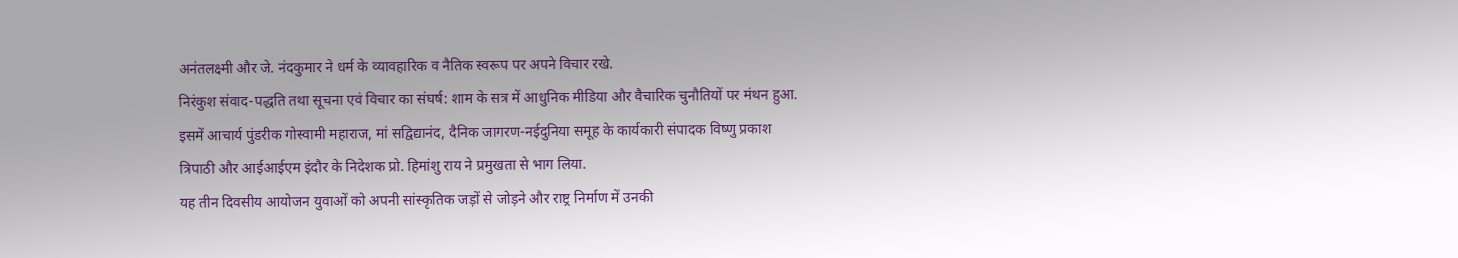अनंतलक्ष्मी और जे. नंदकुमार ने धर्म के व्यावहारिक व नैतिक स्वरूप पर अपने विचार रखे.
निरंकुश संवाद-पद्धति तथा सूचना एवं विचार का संघर्ष: शाम के सत्र में आधुनिक मीडिया और वैचारिक चुनौतियों पर मंथन हुआ. इसमें आचार्य पुंडरीक गोस्वामी महाराज, मां सद्विद्यानंद, दैनिक जागरण-नईदुनिया समूह के कार्यकारी संपादक विष्णु प्रकाश त्रिपाठी और आईआईएम इंदौर के निदेशक प्रो. हिमांशु राय ने प्रमुखता से भाग लिया.
यह तीन दिवसीय आयोजन युवाओं को अपनी सांस्कृतिक जड़ों से जोड़ने और राष्ट्र निर्माण में उनकी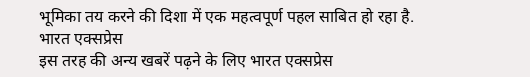भूमिका तय करने की दिशा में एक महत्वपूर्ण पहल साबित हो रहा है.
भारत एक्सप्रेस
इस तरह की अन्य खबरें पढ़ने के लिए भारत एक्सप्रेस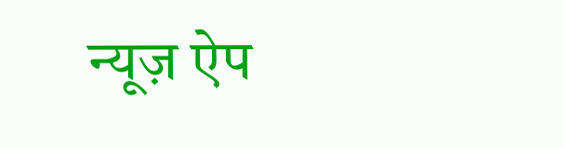न्यूज़ ऐप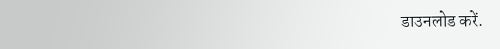डाउनलोड करें.